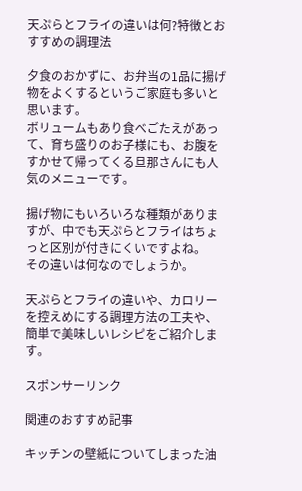天ぷらとフライの違いは何?特徴とおすすめの調理法

夕食のおかずに、お弁当の1品に揚げ物をよくするというご家庭も多いと思います。
ボリュームもあり食べごたえがあって、育ち盛りのお子様にも、お腹をすかせて帰ってくる旦那さんにも人気のメニューです。

揚げ物にもいろいろな種類がありますが、中でも天ぷらとフライはちょっと区別が付きにくいですよね。
その違いは何なのでしょうか。

天ぷらとフライの違いや、カロリーを控えめにする調理方法の工夫や、簡単で美味しいレシピをご紹介します。

スポンサーリンク

関連のおすすめ記事

キッチンの壁紙についてしまった油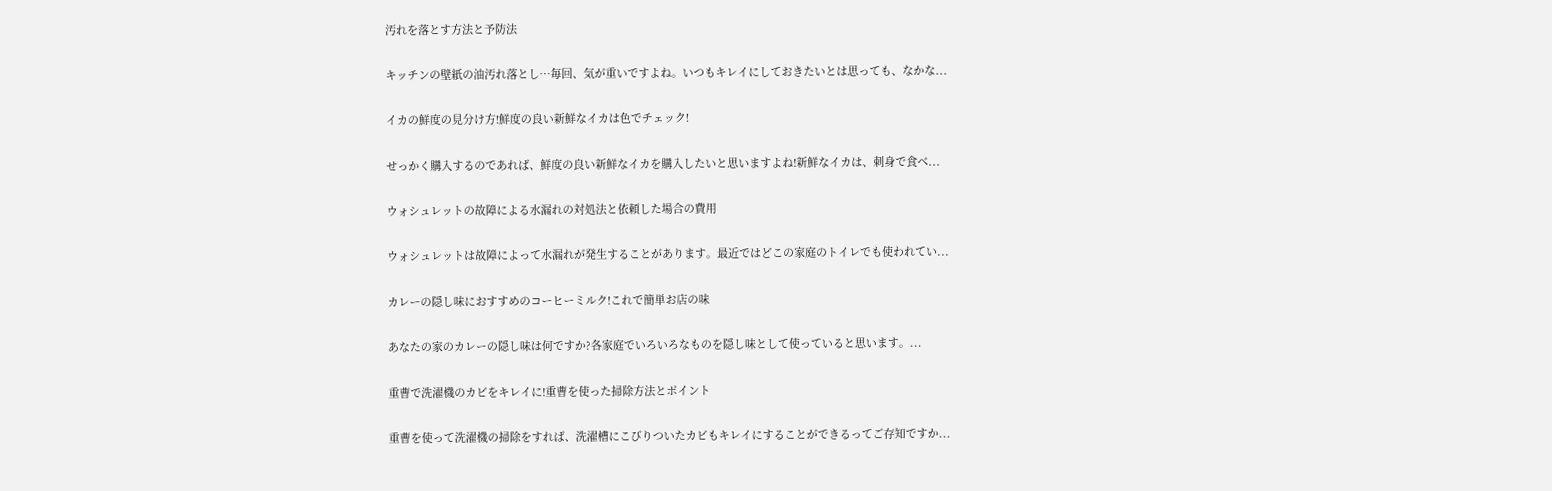汚れを落とす方法と予防法

キッチンの壁紙の油汚れ落とし…毎回、気が重いですよね。いつもキレイにしておきたいとは思っても、なかな...

イカの鮮度の見分け方!鮮度の良い新鮮なイカは色でチェック!

せっかく購入するのであれば、鮮度の良い新鮮なイカを購入したいと思いますよね!新鮮なイカは、刺身で食べ...

ウォシュレットの故障による水漏れの対処法と依頼した場合の費用

ウォシュレットは故障によって水漏れが発生することがあります。最近ではどこの家庭のトイレでも使われてい...

カレーの隠し味におすすめのコーヒーミルク!これで簡単お店の味

あなたの家のカレーの隠し味は何ですか?各家庭でいろいろなものを隠し味として使っていると思います。...

重曹で洗濯機のカビをキレイに!重曹を使った掃除方法とポイント

重曹を使って洗濯機の掃除をすれば、洗濯槽にこびりついたカビもキレイにすることができるってご存知ですか...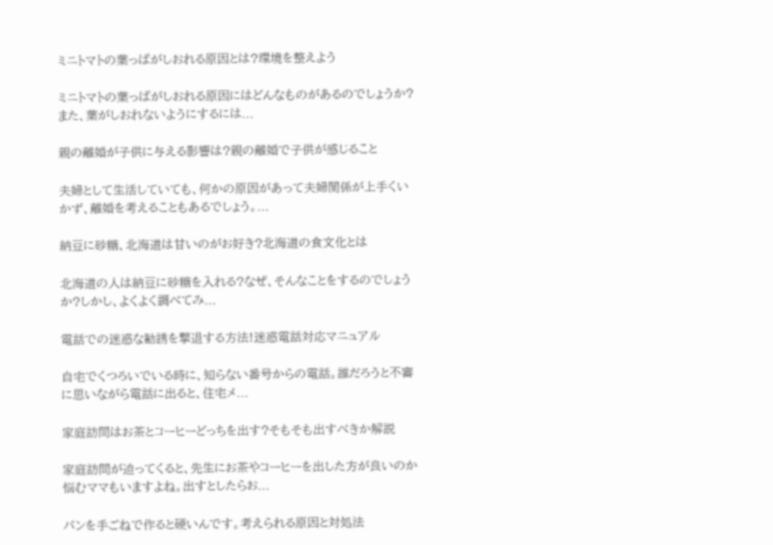ミニトマトの葉っぱがしおれる原因とは?環境を整えよう

ミニトマトの葉っぱがしおれる原因にはどんなものがあるのでしょうか?また、葉がしおれないようにするには...

親の離婚が子供に与える影響は?親の離婚で子供が感じること

夫婦として生活していても、何かの原因があって夫婦関係が上手くいかず、離婚を考えることもあるでしょう。...

納豆に砂糖、北海道は甘いのがお好き?北海道の食文化とは

北海道の人は納豆に砂糖を入れる?なぜ、そんなことをするのでしょうか?しかし、よくよく調べてみ...

電話での迷惑な勧誘を撃退する方法!迷惑電話対応マニュアル

自宅でくつろいでいる時に、知らない番号からの電話。誰だろうと不審に思いながら電話に出ると、住宅メ...

家庭訪問はお茶とコーヒーどっちを出す?そもそも出すべきか解説

家庭訪問が迫ってくると、先生にお茶やコーヒーを出した方が良いのか悩むママもいますよね。出すとしたらお...

パンを手ごねで作ると硬いんです。考えられる原因と対処法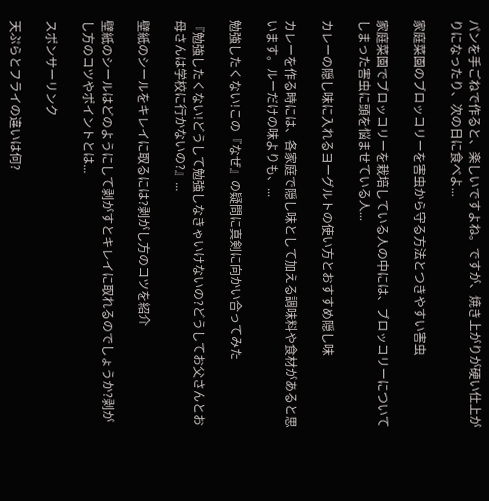パンを手ごねで作ると、楽しいですよね。ですが、焼き上がりが硬い仕上がりになったり、次の日に食べよ...

家庭菜園のブロッコリーを害虫から守る方法とつきやすい害虫

家庭菜園でブロッコリーを栽培している人の中には、ブロッコリーについてしまった害虫に頭を悩ませている人...

カレーの隠し味に入れるヨーグルトの使い方とおすすめ隠し味

カレーを作る時には、各家庭で隠し味として加える調味料や食材があると思います。ルーだけの味よりも、...

勉強したくない!この『なぜ』の疑問に真剣に向かい合ってみた

『勉強したくない!どうして勉強しなきゃいけないの?どうしてお父さんとお母さんは学校に行かないの?』...

壁紙のシールをキレイに取るには?剥がし方のコツを紹介

壁紙のシールはどのようにして剥がすとキレイに取れるのでしょうか?剥がし方のコツやポイントとは...

スポンサーリンク

天ぷらとフライの違いは何?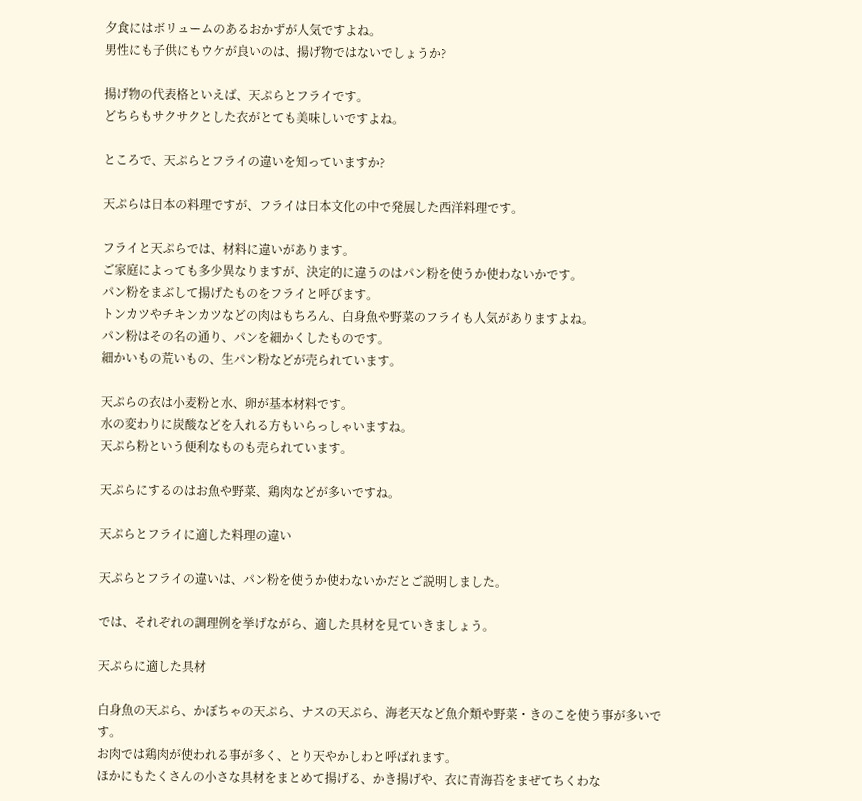夕食にはボリュームのあるおかずが人気ですよね。
男性にも子供にもウケが良いのは、揚げ物ではないでしょうか?

揚げ物の代表格といえば、天ぷらとフライです。
どちらもサクサクとした衣がとても美味しいですよね。

ところで、天ぷらとフライの違いを知っていますか?

天ぷらは日本の料理ですが、フライは日本文化の中で発展した西洋料理です。

フライと天ぷらでは、材料に違いがあります。
ご家庭によっても多少異なりますが、決定的に違うのはパン粉を使うか使わないかです。
パン粉をまぶして揚げたものをフライと呼びます。
トンカツやチキンカツなどの肉はもちろん、白身魚や野菜のフライも人気がありますよね。
パン粉はその名の通り、パンを細かくしたものです。
細かいもの荒いもの、生パン粉などが売られています。

天ぷらの衣は小麦粉と水、卵が基本材料です。
水の変わりに炭酸などを入れる方もいらっしゃいますね。
天ぷら粉という便利なものも売られています。

天ぷらにするのはお魚や野菜、鶏肉などが多いですね。

天ぷらとフライに適した料理の違い

天ぷらとフライの違いは、パン粉を使うか使わないかだとご説明しました。

では、それぞれの調理例を挙げながら、適した具材を見ていきましょう。

天ぷらに適した具材

白身魚の天ぷら、かぼちゃの天ぷら、ナスの天ぷら、海老天など魚介類や野菜・きのこを使う事が多いです。
お肉では鶏肉が使われる事が多く、とり天やかしわと呼ばれます。
ほかにもたくさんの小さな具材をまとめて揚げる、かき揚げや、衣に青海苔をまぜてちくわな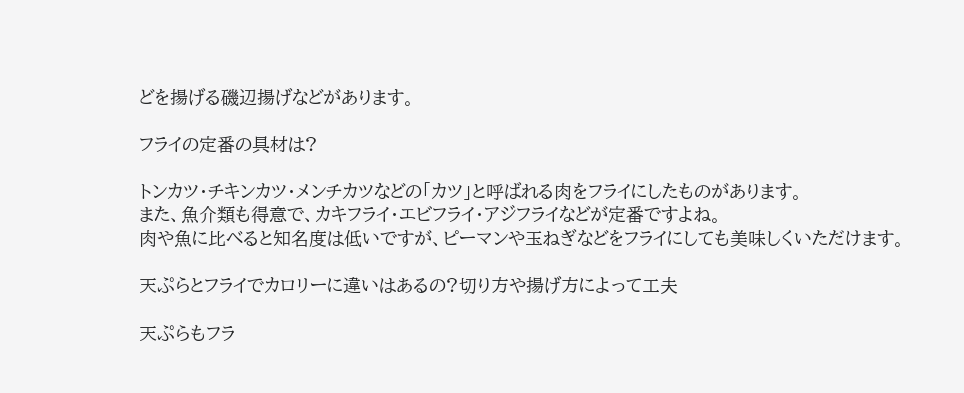どを揚げる磯辺揚げなどがあります。

フライの定番の具材は?

トンカツ・チキンカツ・メンチカツなどの「カツ」と呼ばれる肉をフライにしたものがあります。
また、魚介類も得意で、カキフライ・エビフライ・アジフライなどが定番ですよね。
肉や魚に比べると知名度は低いですが、ピーマンや玉ねぎなどをフライにしても美味しくいただけます。

天ぷらとフライでカロリーに違いはあるの?切り方や揚げ方によって工夫

天ぷらもフラ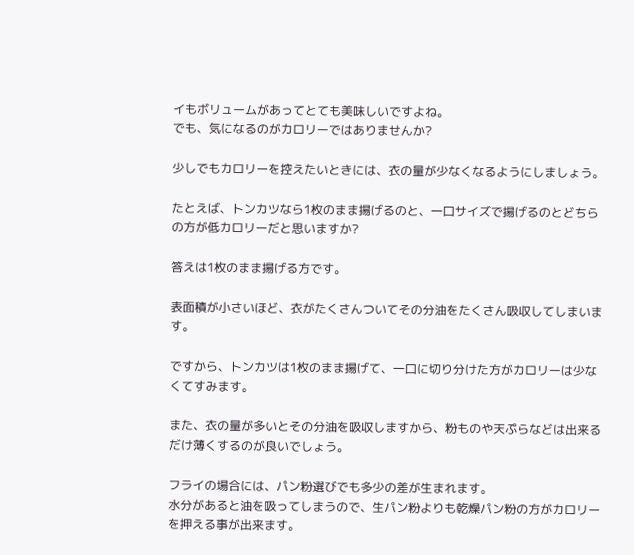イもボリュームがあってとても美味しいですよね。
でも、気になるのがカロリーではありませんか?

少しでもカロリーを控えたいときには、衣の量が少なくなるようにしましょう。

たとえば、トンカツなら1枚のまま揚げるのと、一口サイズで揚げるのとどちらの方が低カロリーだと思いますか?

答えは1枚のまま揚げる方です。

表面積が小さいほど、衣がたくさんついてその分油をたくさん吸収してしまいます。

ですから、トンカツは1枚のまま揚げて、一口に切り分けた方がカロリーは少なくてすみます。

また、衣の量が多いとその分油を吸収しますから、粉ものや天ぷらなどは出来るだけ薄くするのが良いでしょう。

フライの場合には、パン粉選びでも多少の差が生まれます。
水分があると油を吸ってしまうので、生パン粉よりも乾燥パン粉の方がカロリーを押える事が出来ます。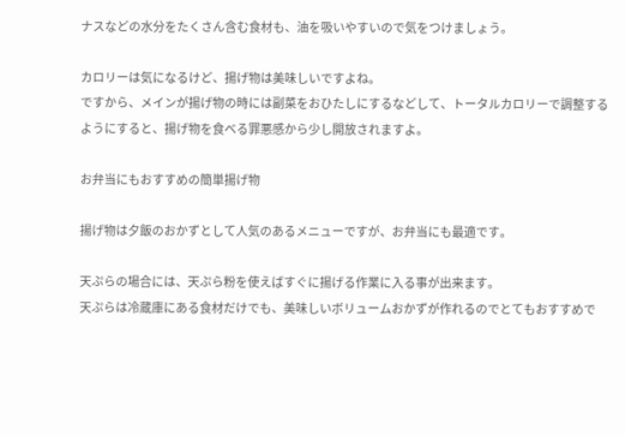ナスなどの水分をたくさん含む食材も、油を吸いやすいので気をつけましょう。

カロリーは気になるけど、揚げ物は美味しいですよね。
ですから、メインが揚げ物の時には副菜をおひたしにするなどして、トータルカロリーで調整するようにすると、揚げ物を食べる罪悪感から少し開放されますよ。

お弁当にもおすすめの簡単揚げ物

揚げ物は夕飯のおかずとして人気のあるメニューですが、お弁当にも最適です。

天ぷらの場合には、天ぷら粉を使えばすぐに揚げる作業に入る事が出来ます。
天ぷらは冷蔵庫にある食材だけでも、美味しいボリュームおかずが作れるのでとてもおすすめで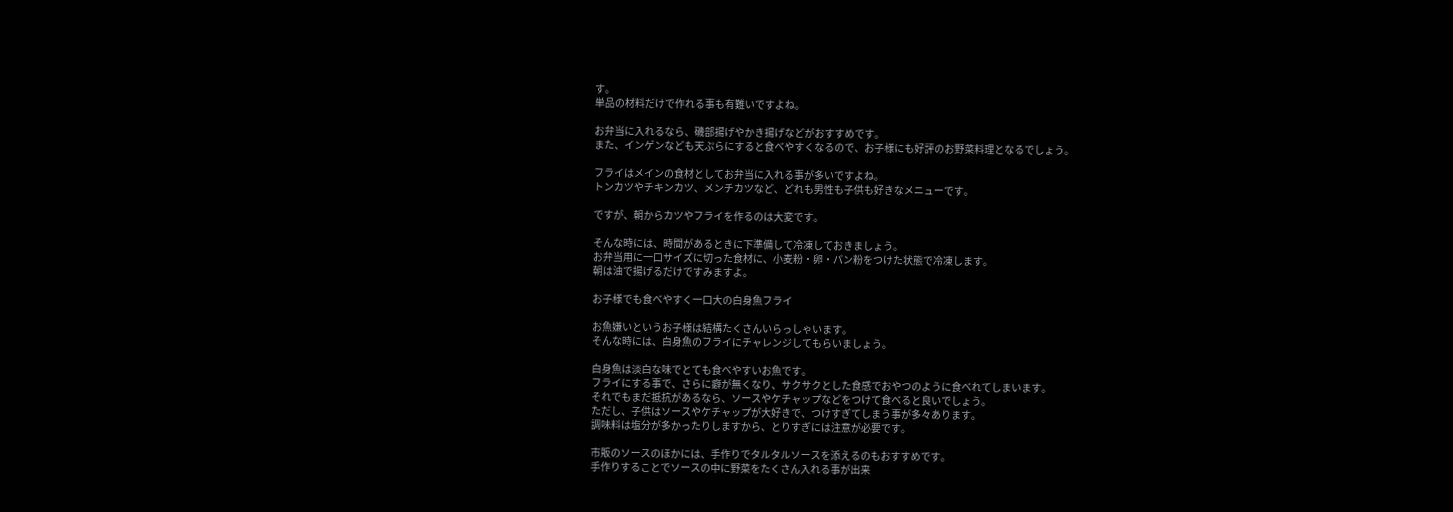す。
単品の材料だけで作れる事も有難いですよね。

お弁当に入れるなら、磯部揚げやかき揚げなどがおすすめです。
また、インゲンなども天ぷらにすると食べやすくなるので、お子様にも好評のお野菜料理となるでしょう。

フライはメインの食材としてお弁当に入れる事が多いですよね。
トンカツやチキンカツ、メンチカツなど、どれも男性も子供も好きなメニューです。

ですが、朝からカツやフライを作るのは大変です。

そんな時には、時間があるときに下準備して冷凍しておきましょう。
お弁当用に一口サイズに切った食材に、小麦粉・卵・パン粉をつけた状態で冷凍します。
朝は油で揚げるだけですみますよ。

お子様でも食べやすく一口大の白身魚フライ

お魚嫌いというお子様は結構たくさんいらっしゃいます。
そんな時には、白身魚のフライにチャレンジしてもらいましょう。

白身魚は淡白な味でとても食べやすいお魚です。
フライにする事で、さらに癖が無くなり、サクサクとした食感でおやつのように食べれてしまいます。
それでもまだ抵抗があるなら、ソースやケチャップなどをつけて食べると良いでしょう。
ただし、子供はソースやケチャップが大好きで、つけすぎてしまう事が多々あります。
調味料は塩分が多かったりしますから、とりすぎには注意が必要です。

市販のソースのほかには、手作りでタルタルソースを添えるのもおすすめです。
手作りすることでソースの中に野菜をたくさん入れる事が出来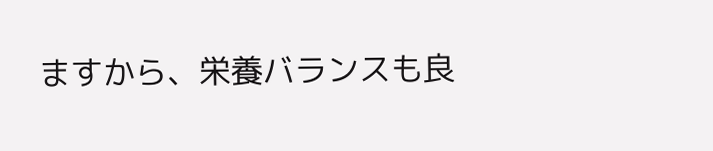ますから、栄養バランスも良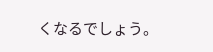くなるでしょう。